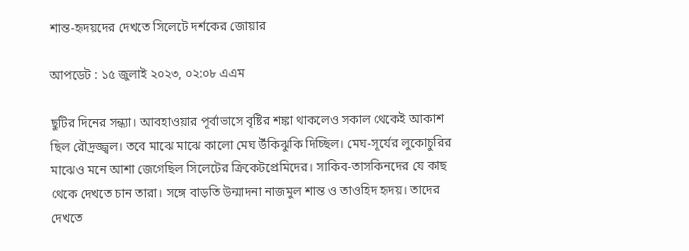শান্ত-হৃদয়দের দেখতে সিলেটে দর্শকের জোয়ার

আপডেট : ১৫ জুলাই ২০২৩, ০২:০৮ এএম

ছুটির দিনের সন্ধ্যা। আবহাওয়ার পূর্বাভাসে বৃষ্টির শঙ্কা থাকলেও সকাল থেকেই আকাশ ছিল রৌদ্রজ্জ্বল। তবে মাঝে মাঝে কালো মেঘ উঁকিঝুকি দিচ্ছিল। মেঘ-সূর্যের লুকোচুরির মাঝেও মনে আশা জেগেছিল সিলেটের ক্রিকেটপ্রেমিদের। সাকিব-তাসকিনদের যে কাছ থেকে দেখতে চান তারা। সঙ্গে বাড়তি উন্মাদনা নাজমুল শান্ত ও তাওহিদ হৃদয়। তাদের দেখতে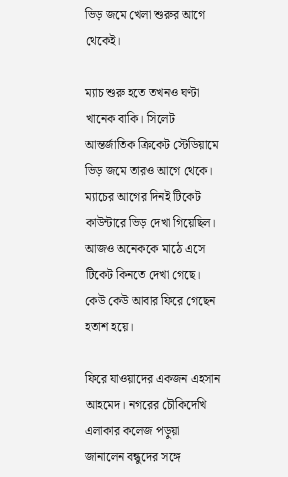ভিড় জমে খেলা শুরুর আগে থেকেই।

ম্যাচ শুরু হতে তখনও ঘণ্টা খানেক বাকি। সিলেট আন্তর্জাতিক ক্রিকেট স্টেডিয়ামে ভিড় জমে তারও আগে থেকে। ম্যাচের আগের দিনই টিকেট কাউন্টারে ভিড় দেখা গিয়েছিল। আজও অনেককে মাঠে এসে টিকেট কিনতে দেখা গেছে। কেউ কেউ আবার ফিরে গেছেন হতাশ হয়ে।

ফিরে যাওয়াদের একজন এহসান আহমেদ। নগরের চৌকিদেখি এলাকার কলেজ পড়ুয়া জানালেন বন্ধুদের সঙ্গে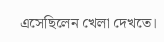এসেছিলেন খেলা দেখতে।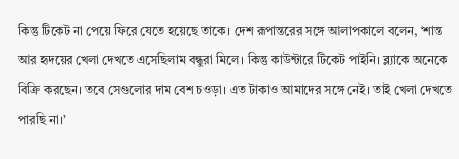কিন্তু টিকেট না পেয়ে ফিরে যেতে হয়েছে তাকে। দেশ রূপান্তরের সঙ্গে আলাপকালে বলেন, ‘শান্ত আর হৃদয়ের খেলা দেখতে এসেছিলাম বন্ধুরা মিলে। কিন্তু কাউন্টারে টিকেট পাইনি। ব্ল্যাকে অনেকে বিক্রি করছেন। তবে সেগুলোর দাম বেশ চওড়া। এত টাকাও আমাদের সঙ্গে নেই। তাই খেলা দেখতে পারছি না।’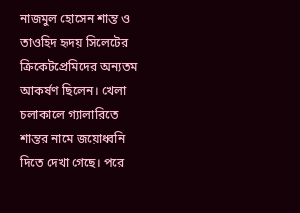নাজমুল হোসেন শান্ত ও তাওহিদ হৃদয় সিলেটের ক্রিকেটপ্রেমিদের অন্যতম আকর্ষণ ছিলেন। খেলা চলাকালে গ্যালারিতে শান্তর নামে জয়োধ্বনি দিতে দেখা গেছে। পরে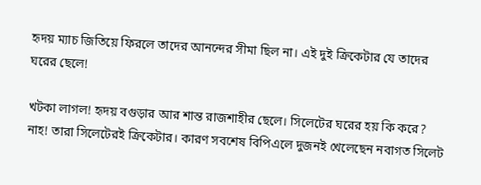হৃদয় ম্যাচ জিতিয়ে ফিরলে তাদের আনন্দের সীমা ছিল না। এই দুই ক্রিকেটার যে তাদের ঘরের ছেলে!

খটকা লাগল! হৃদয় বগুড়ার আর শান্ত রাজশাহীর ছেলে। সিলেটের ঘরের হয় কি করে? নাহ! তারা সিলেটেরই ক্রিকেটার। কারণ সবশেষ বিপিএলে দুজনই খেলেছেন নবাগত সিলেট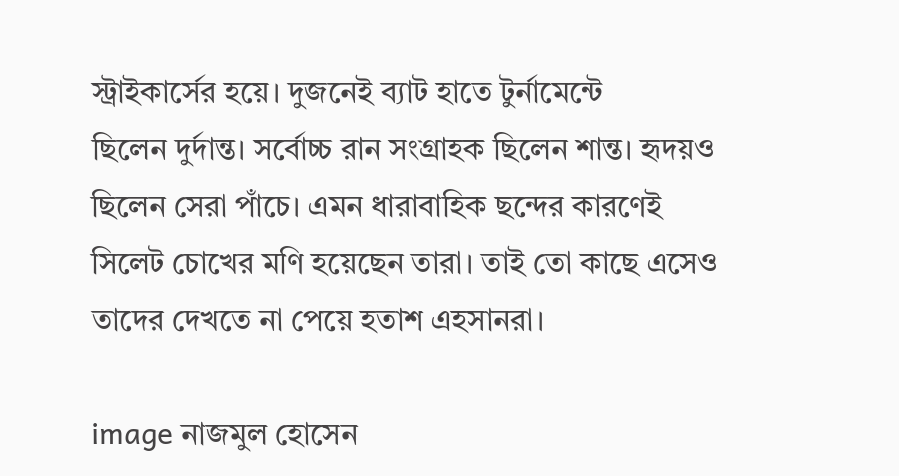স্ট্রাইকার্সের হয়ে। দুজনেই ব্যাট হাতে টুর্নামেন্টে ছিলেন ‍দুর্দান্ত। সর্বোচ্চ রান সংগ্রাহক ছিলেন শান্ত। হৃদয়ও ছিলেন সেরা পাঁচে। এমন ধারাবাহিক ছন্দের কারণেই সিলেট চোখের মণি হয়েছেন তারা। তাই তো কাছে এসেও তাদের দেখতে না পেয়ে হতাশ এহসানরা।

image নাজমুল হোসেন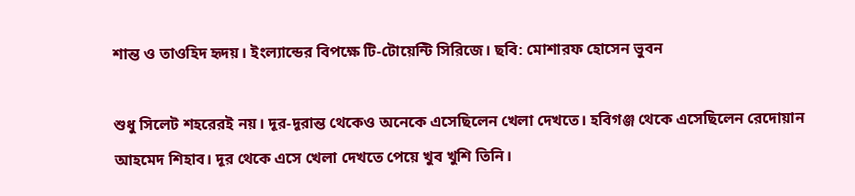শান্ত ও তাওহিদ হৃদয়। ইংল্যান্ডের বিপক্ষে টি-টোয়েন্টি সিরিজে। ছবি: মোশারফ হোসেন ভুবন

শুধু সিলেট শহরেরই নয়। দূর-দূরান্ত থেকেও অনেকে এসেছিলেন খেলা দেখতে। হবিগঞ্জ থেকে এসেছিলেন রেদোয়ান আহমেদ শিহাব। দূর থেকে এসে খেলা দেখতে পেয়ে খুব খুশি তিনি।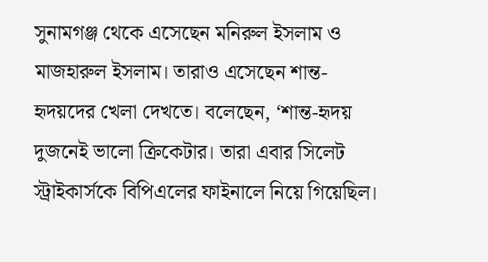সুনামগঞ্জ থেকে এসেছেন মনিরুল ইসলাম ও মাজহারুল ইসলাম। তারাও এসেছেন শান্ত-হৃদয়দের খেলা দেখতে। বলেছেন, ‘শান্ত-হৃদয় দুজনেই ভালো ক্রিকেটার। তারা এবার সিলেট স্ট্রাইকার্সকে বিপিএলের ফাইনালে নিয়ে গিয়েছিল।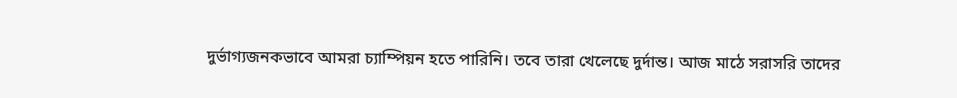দুর্ভাগ্যজনকভাবে আমরা চ্যাম্পিয়ন হতে পারিনি। তবে তারা খেলেছে দুর্দান্ত। আজ মাঠে সরাসরি তাদের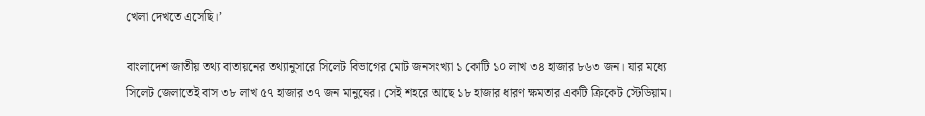খেলা দেখতে এসেছি।’

বাংলাদেশ জাতীয় তথ্য বাতায়নের তথ্যানুসারে সিলেট বিভাগের মোট জনসংখ্যা ১ কোটি ১০ লাখ ৩৪ হাজার ৮৬৩ জন। যার মধ্যে সিলেট জেলাতেই বাস ৩৮ লাখ ৫৭ হাজার ৩৭ জন মানুষের। সেই শহরে আছে ১৮ হাজার ধারণ ক্ষমতার একটি ক্রিকেট স্টেডিয়াম।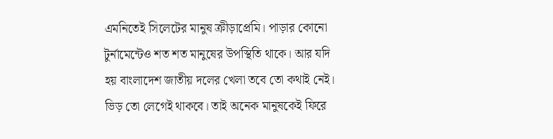এমনিতেই সিলেটের মানুষ ক্রীড়াপ্রেমি। পাড়ার কোনো টুর্নামেন্টেও শত শত মানুষের উপস্থিতি থাকে। আর যদি হয় বাংলাদেশ জাতীয় দলের খেলা তবে তো কথাই নেই। ভিড় তো লেগেই থাকবে। তাই অনেক মানুষকেই ফিরে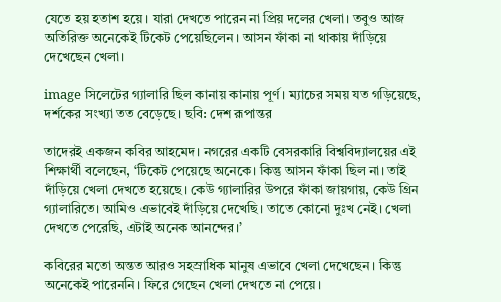যেতে হয় হতাশ হয়ে। যারা দেখতে পারেন না প্রিয় দলের খেলা। তবুও আজ অতিরিক্ত অনেকেই টিকেট পেয়েছিলেন। আসন ফাঁকা না থাকায় দাঁড়িয়ে দেখেছেন খেলা।

image সিলেটের গ্যালারি ছিল কানায় কানায় পূর্ণ। ম্যাচের সময় যত গড়িয়েছে, দর্শকের সংখ্যা তত বেড়েছে। ছবি: দেশ রূপান্তর

তাদেরই একজন কবির আহমেদ। নগরের একটি বেসরকারি বিশ্ববিদ্যালয়ের এই শিক্ষার্থী বলেছেন, ‘টিকেট পেয়েছে অনেকে। কিন্তু আসন ফাঁকা ছিল না। তাই দাঁড়িয়ে খেলা দেখতে হয়েছে। কেউ গ্যালারির উপরে ফাঁকা জায়গায়, কেউ গ্রিন গ্যালারিতে। আমিও এভাবেই দাঁড়িয়ে দেখেছি। তাতে কোনো দুঃখ নেই। খেলা দেখতে পেরেছি, এটাই অনেক আনন্দের।’

কবিরের মতো অন্তত আরও সহস্রাধিক মানুষ এভাবে খেলা দেখেছেন। কিন্তু অনেকেই পারেননি। ফিরে গেছেন খেলা দেখতে না পেয়ে।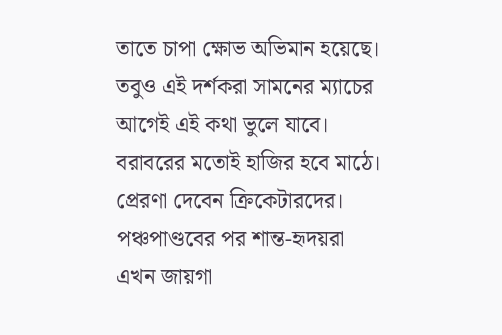তাতে চাপা ক্ষোভ অভিমান হয়েছে। তবুও এই দর্শকরা সামনের ম্যাচের আগেই এই কথা ভুলে যাবে। বরাবরের মতোই হাজির হবে মাঠে। প্রেরণা দেবেন ক্রিকেটারদের। পঞ্চপাণ্ডবের পর শান্ত-হৃদয়রা এখন জায়গা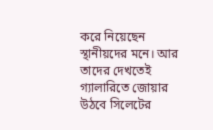করে নিয়েছেন স্থানীয়দের মনে। আর তাদের দেখতেই গ্যালারিতে জোয়ার উঠবে সিলেটের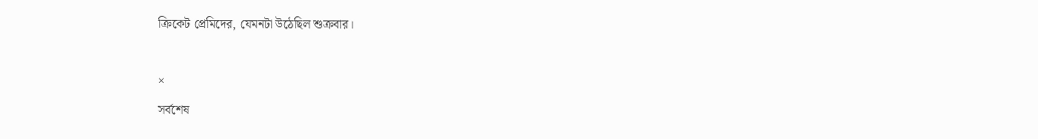ক্রিকেট প্রেমিদের, যেমনটা উঠেছিল শুক্রবার।

×
সর্বশেষ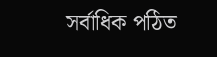সর্বাধিক পঠিত